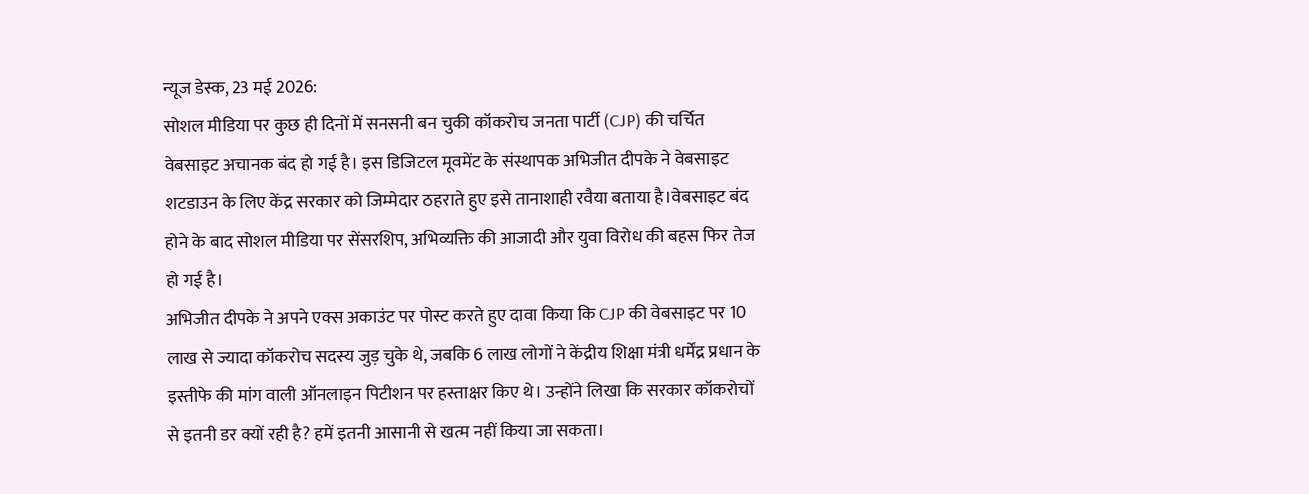न्यूज डेस्क, 23 मई 2026:
सोशल मीडिया पर कुछ ही दिनों में सनसनी बन चुकी कॉकरोच जनता पार्टी (CJP) की चर्चित वेबसाइट अचानक बंद हो गई है। इस डिजिटल मूवमेंट के संस्थापक अभिजीत दीपके ने वेबसाइट शटडाउन के लिए केंद्र सरकार को जिम्मेदार ठहराते हुए इसे तानाशाही रवैया बताया है।वेबसाइट बंद होने के बाद सोशल मीडिया पर सेंसरशिप, अभिव्यक्ति की आजादी और युवा विरोध की बहस फिर तेज हो गई है।
अभिजीत दीपके ने अपने एक्स अकाउंट पर पोस्ट करते हुए दावा किया कि CJP की वेबसाइट पर 10 लाख से ज्यादा कॉकरोच सदस्य जुड़ चुके थे, जबकि 6 लाख लोगों ने केंद्रीय शिक्षा मंत्री धर्मेंद्र प्रधान के इस्तीफे की मांग वाली ऑनलाइन पिटीशन पर हस्ताक्षर किए थे। उन्होंने लिखा कि सरकार कॉकरोचों से इतनी डर क्यों रही है? हमें इतनी आसानी से खत्म नहीं किया जा सकता।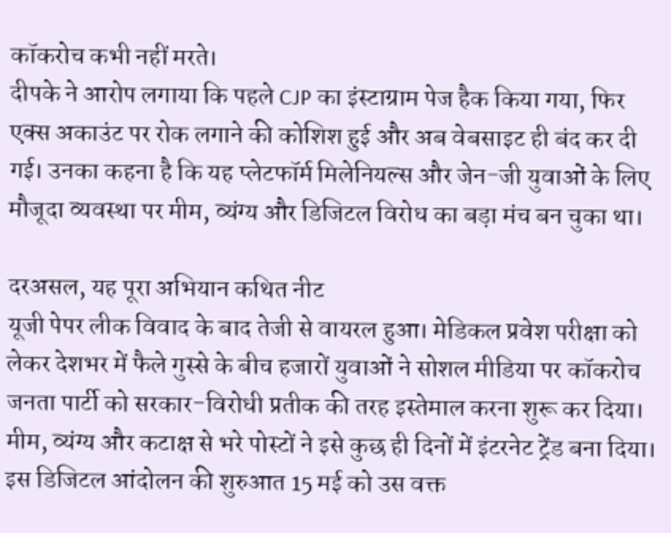कॉकरोच कभी नहीं मरते।
दीपके ने आरोप लगाया कि पहले CJP का इंस्टाग्राम पेज हैक किया गया, फिर एक्स अकाउंट पर रोक लगाने की कोशिश हुई और अब वेबसाइट ही बंद कर दी गई। उनका कहना है कि यह प्लेटफॉर्म मिलेनियल्स और जेन-जी युवाओं के लिए मौजूदा व्यवस्था पर मीम, व्यंग्य और डिजिटल विरोध का बड़ा मंच बन चुका था।

दरअसल, यह पूरा अभियान कथित नीट
यूजी पेपर लीक विवाद के बाद तेजी से वायरल हुआ। मेडिकल प्रवेश परीक्षा को लेकर देशभर में फैले गुस्से के बीच हजारों युवाओं ने सोशल मीडिया पर कॉकरोच जनता पार्टी को सरकार-विरोधी प्रतीक की तरह इस्तेमाल करना शुरू कर दिया। मीम, व्यंग्य और कटाक्ष से भरे पोस्टों ने इसे कुछ ही दिनों में इंटरनेट ट्रेंड बना दिया।
इस डिजिटल आंदोलन की शुरुआत 15 मई को उस वक्त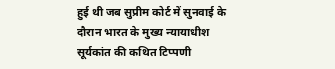हुई थी जब सुप्रीम कोर्ट में सुनवाई के दौरान भारत के मुख्य न्यायाधीश सूर्यकांत की कथित टिप्पणी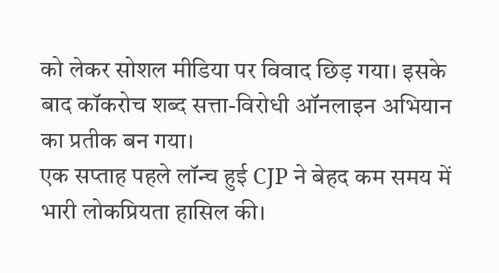को लेकर सोशल मीडिया पर विवाद छिड़ गया। इसके बाद कॉकरोच शब्द सत्ता-विरोधी ऑनलाइन अभियान का प्रतीक बन गया।
एक सप्ताह पहले लॉन्च हुई CJP ने बेहद कम समय में भारी लोकप्रियता हासिल की।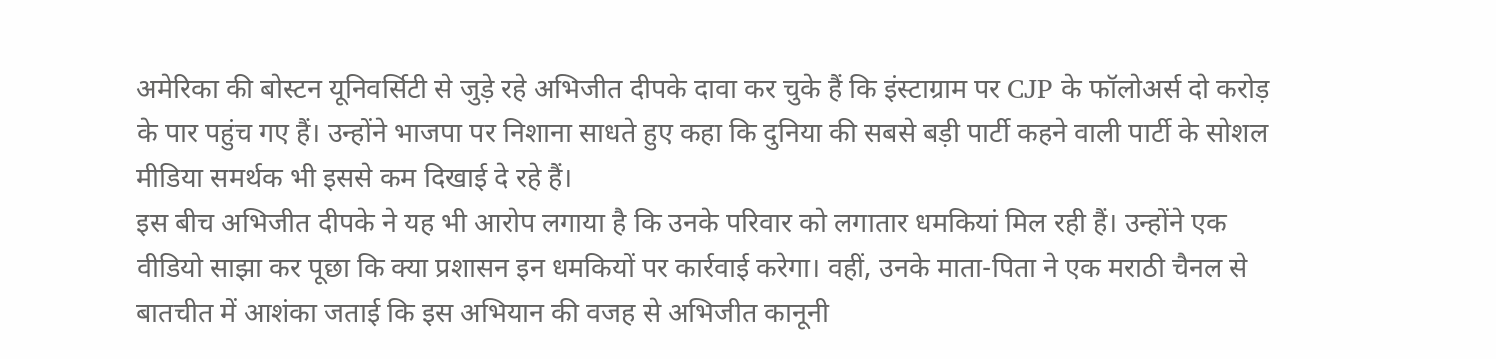अमेरिका की बोस्टन यूनिवर्सिटी से जुड़े रहे अभिजीत दीपके दावा कर चुके हैं कि इंस्टाग्राम पर CJP के फॉलोअर्स दो करोड़ के पार पहुंच गए हैं। उन्होंने भाजपा पर निशाना साधते हुए कहा कि दुनिया की सबसे बड़ी पार्टी कहने वाली पार्टी के सोशल मीडिया समर्थक भी इससे कम दिखाई दे रहे हैं।
इस बीच अभिजीत दीपके ने यह भी आरोप लगाया है कि उनके परिवार को लगातार धमकियां मिल रही हैं। उन्होंने एक वीडियो साझा कर पूछा कि क्या प्रशासन इन धमकियों पर कार्रवाई करेगा। वहीं, उनके माता-पिता ने एक मराठी चैनल से बातचीत में आशंका जताई कि इस अभियान की वजह से अभिजीत कानूनी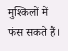मुश्किलों में फंस सकते हैं।